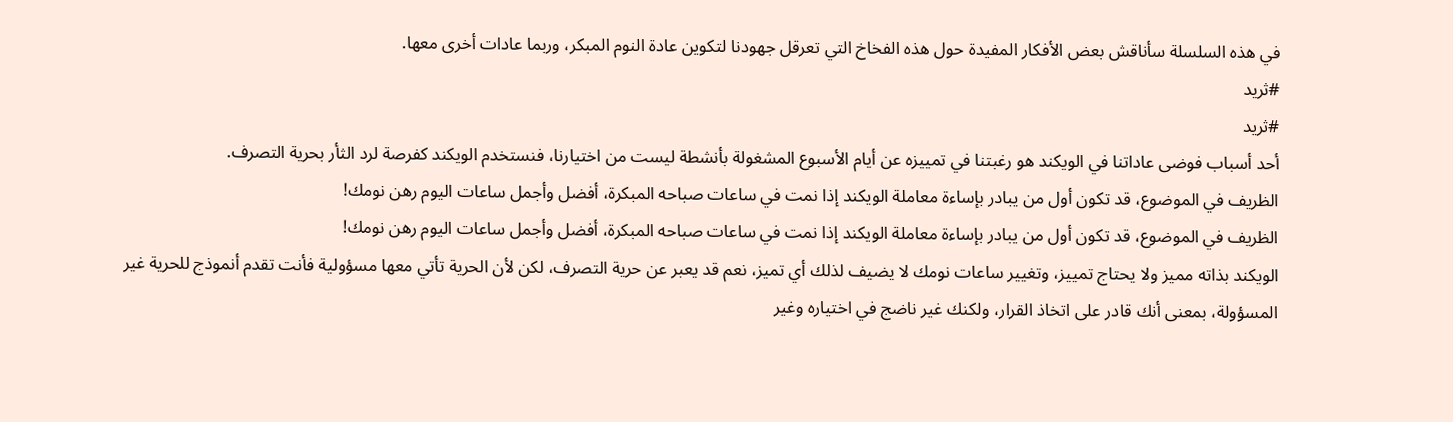في هذه السلسلة سأناقش بعض الأفكار المفيدة حول هذه الفخاخ التي تعرقل جهودنا لتكوين عادة النوم المبكر، وربما عادات أخرى معها.
#ثريد
#ثريد
أحد أسباب فوضى عاداتنا في الويكند هو رغبتنا في تمييزه عن أيام الأسبوع المشغولة بأنشطة ليست من اختيارنا، فنستخدم الويكند كفرصة لرد الثأر بحرية التصرف.
الظريف في الموضوع، قد تكون أول من يبادر بإساءة معاملة الويكند إذا نمت في ساعات صباحه المبكرة، أفضل وأجمل ساعات اليوم رهن نومك!
الظريف في الموضوع، قد تكون أول من يبادر بإساءة معاملة الويكند إذا نمت في ساعات صباحه المبكرة، أفضل وأجمل ساعات اليوم رهن نومك!
الويكند بذاته مميز ولا يحتاج تمييز، وتغيير ساعات نومك لا يضيف لذلك أي تميز، نعم قد يعبر عن حرية التصرف، لكن لأن الحرية تأتي معها مسؤولية فأنت تقدم أنموذج للحرية غير المسؤولة، بمعنى أنك قادر على اتخاذ القرار، ولكنك غير ناضج في اختياره وغير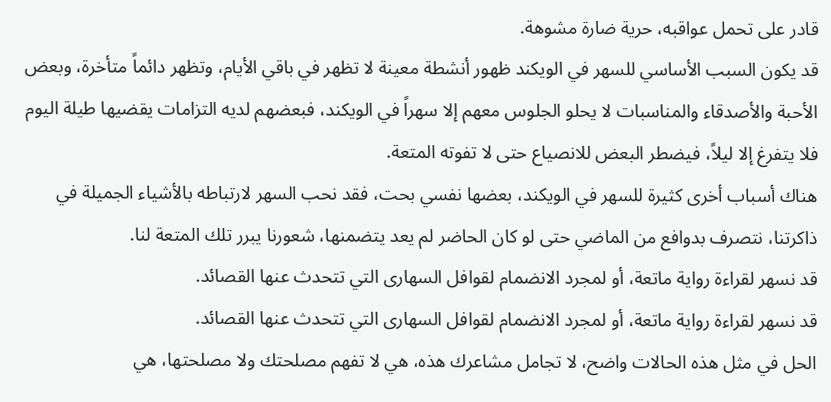قادر على تحمل عواقبه، حرية ضارة مشوهة.
قد يكون السبب الأساسي للسهر في الويكند ظهور أنشطة معينة لا تظهر في باقي الأيام، وتظهر دائماً متأخرة، وبعض الأحبة والأصدقاء والمناسبات لا يحلو الجلوس معهم إلا سهراً في الويكند، فبعضهم لديه التزامات يقضيها طيلة اليوم فلا يتفرغ إلا ليلاً، فيضطر البعض للانصياع حتى لا تفوته المتعة.
هناك أسباب أخرى كثيرة للسهر في الويكند، بعضها نفسي بحت، فقد نحب السهر لارتباطه بالأشياء الجميلة في ذاكرتنا، نتصرف بدوافع من الماضي حتى لو كان الحاضر لم يعد يتضمنها، شعورنا يبرر تلك المتعة لنا.
قد نسهر لقراءة رواية ماتعة، أو لمجرد الانضمام لقوافل السهارى التي تتحدث عنها القصائد.
قد نسهر لقراءة رواية ماتعة، أو لمجرد الانضمام لقوافل السهارى التي تتحدث عنها القصائد.
الحل في مثل هذه الحالات واضح، لا تجامل مشاعرك هذه، هي لا تفهم مصلحتك ولا مصلحتها، هي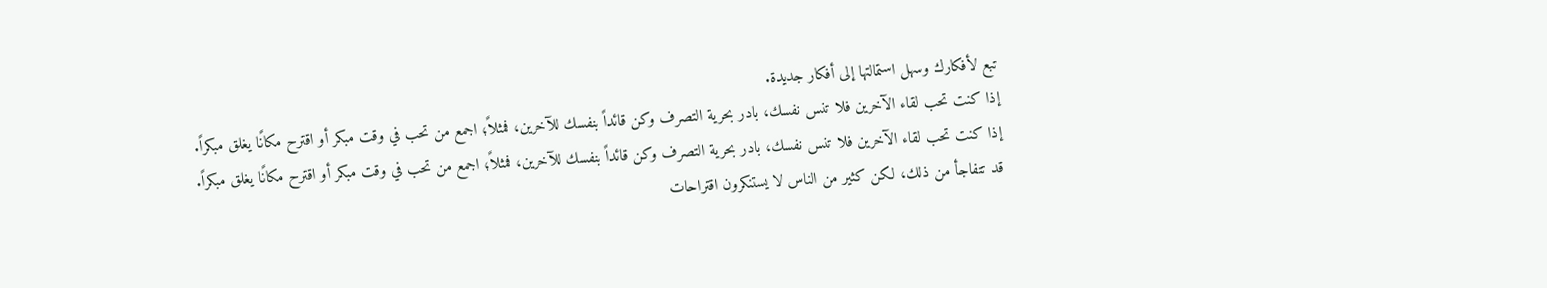تبع لأفكارك وسهل استمالتها إلى أفكار جديدة.
إذا كنت تحب لقاء الآخرين فلا تنس نفسك، بادر بحرية التصرف وكن قائداً بنفسك للآخرين، فمثلاً؛ اجمع من تحب في وقت مبكر أو اقترح مكانًا يغلق مبكراً.
إذا كنت تحب لقاء الآخرين فلا تنس نفسك، بادر بحرية التصرف وكن قائداً بنفسك للآخرين، فمثلاً؛ اجمع من تحب في وقت مبكر أو اقترح مكانًا يغلق مبكراً.
قد تتفاجأ من ذلك، لكن كثير من الناس لا يستنكرون اقتراحات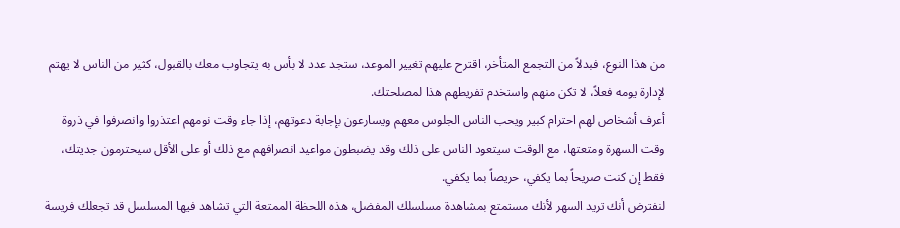من هذا النوع، فبدلاً من التجمع المتأخر، اقترح عليهم تغيير الموعد، ستجد عدد لا بأس به يتجاوب معك بالقبول، كثير من الناس لا يهتم لإدارة يومه فعلاً، لا تكن منهم واستخدم تفريطهم هذا لمصلحتك.
أعرف أشخاص لهم احترام كبير ويحب الناس الجلوس معهم ويسارعون بإجابة دعوتهم، إذا جاء وقت نومهم اعتذروا وانصرفوا في ذروة وقت السهرة ومتعتها، مع الوقت سيتعود الناس على ذلك وقد يضبطون مواعيد انصرافهم مع ذلك أو على الأقل سيحترمون جديتك، فقط إن كنت صريحاً بما يكفي، حريصاً بما يكفي.
لنفترض أنك تريد السهر لأنك مستمتع بمشاهدة مسلسلك المفضل، هذه اللحظة الممتعة التي تشاهد فيها المسلسل قد تجعلك فريسة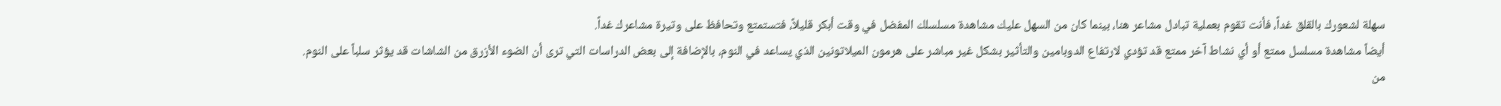سهلة لشعورك بالقلق غداً، فأنت تقوم بعملية تبادل مشاعر هنا، بينما كان من السهل عليك مشاهدة مسلسلك المفضل في وقت أبكر قليلاً، فتستمتع وتحافظ على وتيرة مشاعرك غداً.
أيضاً مشاهدة مسلسل ممتع أو أي نشاط آخر ممتع قد تؤدي لارتفاع الدوبامين والتأثير بشكل غير مباشر على هرمون الميلاتونين الذي يساعد في النوم، بالإضافة إلى بعض الدراسات التي ترى أن الضوء الأزرق من الشاشات قد يؤثر سلباً على النوم.
من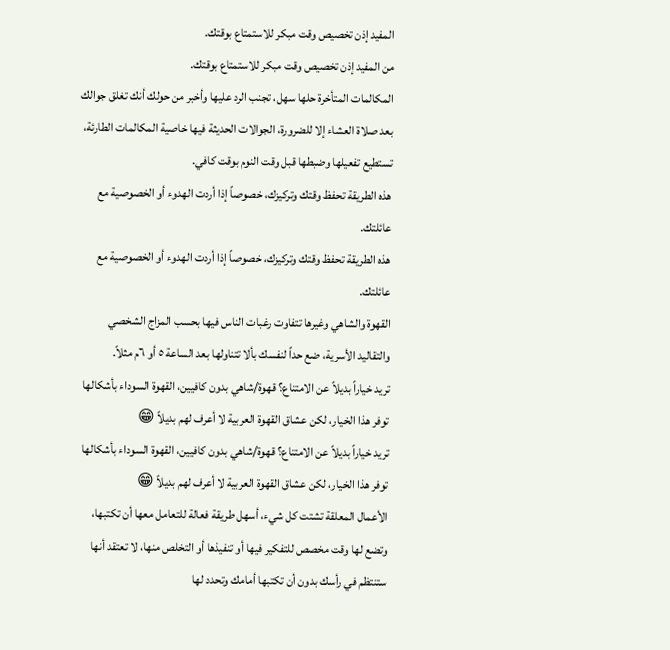المفيد إذن تخصيص وقت مبكر للاستمتاع بوقتك.
من المفيد إذن تخصيص وقت مبكر للاستمتاع بوقتك.
المكالمات المتأخرة حلها سهل، تجنب الرد عليها وأخبر من حولك أنك تغلق جوالك بعد صلاة العشاء إلا للضرورة، الجوالات الحديثة فيها خاصية المكالمات الطارئة، تستطيع تفعيلها وضبطها قبل وقت النوم بوقت كافي.
هذه الطريقة تحفظ وقتك وتركيزك، خصوصاً إذا أردت الهدوء أو الخصوصية مع عائلتك.
هذه الطريقة تحفظ وقتك وتركيزك، خصوصاً إذا أردت الهدوء أو الخصوصية مع عائلتك.
القهوة والشاهي وغيرها تتفاوت رغبات الناس فيها بحسب المزاج الشخصي والتقاليد الأسرية، ضع حداً لنفسك بألا تتناولها بعد الساعة ٥ أو ٦م مثلاً.
تريد خياراً بديلاً عن الامتناع؟ قهوة/شاهي بدون كافيين، القهوة السوداء بأشكالها توفر هذا الخيار، لكن عشاق القهوة العربية لا أعرف لهم بديلاً 😁
تريد خياراً بديلاً عن الامتناع؟ قهوة/شاهي بدون كافيين، القهوة السوداء بأشكالها توفر هذا الخيار، لكن عشاق القهوة العربية لا أعرف لهم بديلاً 😁
الأعمال المعلقة تشتت كل شيء، أسهل طريقة فعالة للتعامل معها أن تكتبها، وتضع لها وقت مخصص للتفكير فيها أو تنفيذها أو التخلص منها، لا تعتقد أنها ستنتظم في رأسك بدون أن تكتبها أمامك وتحدد لها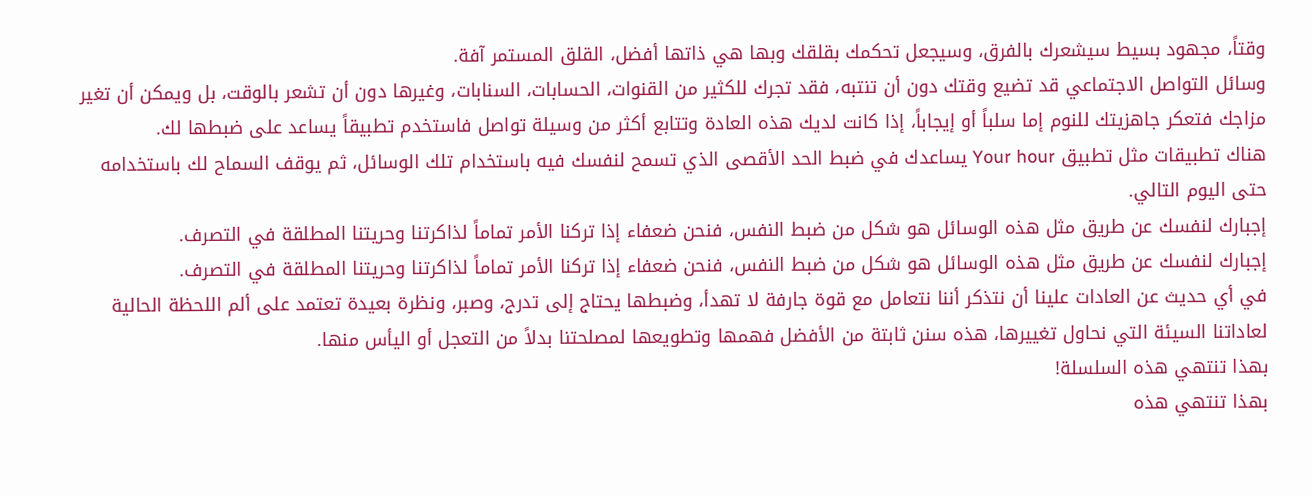وقتاً، مجهود بسيط سيشعرك بالفرق، وسيجعل تحكمك بقلقك وبها هي ذاتها أفضل، القلق المستمر آفة.
وسائل التواصل الاجتماعي قد تضيع وقتك دون أن تنتبه، فقد تجرك للكثير من القنوات، الحسابات، السنابات، وغيرها دون أن تشعر بالوقت، بل ويمكن أن تغير مزاجك فتعكر جاهزيتك للنوم إما سلباً أو إيجاباً، إذا كانت لديك هذه العادة وتتابع أكثر من وسيلة تواصل فاستخدم تطبيقاً يساعد على ضبطها لك.
هناك تطبيقات مثل تطبيق Your hour يساعدك في ضبط الحد الأقصى الذي تسمح لنفسك فيه باستخدام تلك الوسائل، ثم يوقف السماح لك باستخدامه حتى اليوم التالي.
إجبارك لنفسك عن طريق مثل هذه الوسائل هو شكل من ضبط النفس، فنحن ضعفاء إذا تركنا الأمر تماماً لذاكرتنا وحريتنا المطلقة في التصرف.
إجبارك لنفسك عن طريق مثل هذه الوسائل هو شكل من ضبط النفس، فنحن ضعفاء إذا تركنا الأمر تماماً لذاكرتنا وحريتنا المطلقة في التصرف.
في أي حديث عن العادات علينا أن نتذكر أننا نتعامل مع قوة جارفة لا تهدأ، وضبطها يحتاج إلى تدرج، وصبر، ونظرة بعيدة تعتمد على ألم اللحظة الحالية لعاداتنا السيئة التي نحاول تغييرها، هذه سنن ثابتة من الأفضل فهمها وتطويعها لمصلحتنا بدلاً من التعجل أو اليأس منها.
بهذا تنتهي هذه السلسلة!
بهذا تنتهي هذه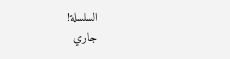السلسلة!
جاري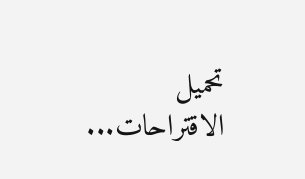تحميل الاقتراحات...